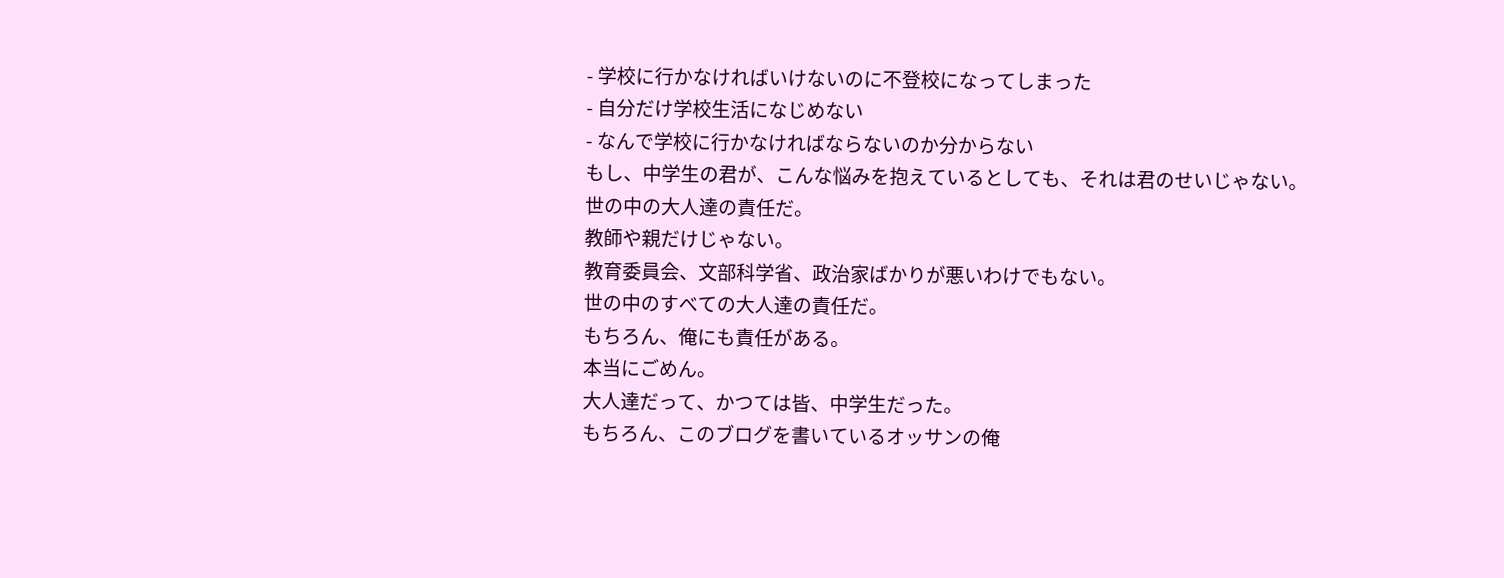- 学校に行かなければいけないのに不登校になってしまった
- 自分だけ学校生活になじめない
- なんで学校に行かなければならないのか分からない
もし、中学生の君が、こんな悩みを抱えているとしても、それは君のせいじゃない。
世の中の大人達の責任だ。
教師や親だけじゃない。
教育委員会、文部科学省、政治家ばかりが悪いわけでもない。
世の中のすべての大人達の責任だ。
もちろん、俺にも責任がある。
本当にごめん。
大人達だって、かつては皆、中学生だった。
もちろん、このブログを書いているオッサンの俺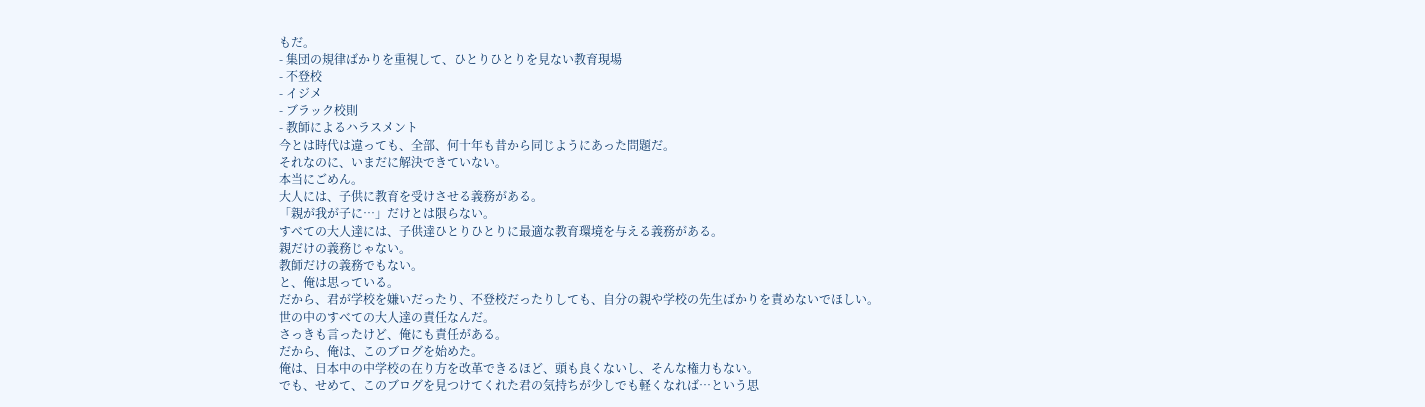もだ。
- 集団の規律ばかりを重視して、ひとりひとりを見ない教育現場
- 不登校
- イジメ
- ブラック校則
- 教師によるハラスメント
今とは時代は違っても、全部、何十年も昔から同じようにあった問題だ。
それなのに、いまだに解決できていない。
本当にごめん。
大人には、子供に教育を受けさせる義務がある。
「親が我が子に…」だけとは限らない。
すべての大人達には、子供達ひとりひとりに最適な教育環境を与える義務がある。
親だけの義務じゃない。
教師だけの義務でもない。
と、俺は思っている。
だから、君が学校を嫌いだったり、不登校だったりしても、自分の親や学校の先生ばかりを責めないでほしい。
世の中のすべての大人達の責任なんだ。
さっきも言ったけど、俺にも責任がある。
だから、俺は、このブログを始めた。
俺は、日本中の中学校の在り方を改革できるほど、頭も良くないし、そんな権力もない。
でも、せめて、このブログを見つけてくれた君の気持ちが少しでも軽くなれば…という思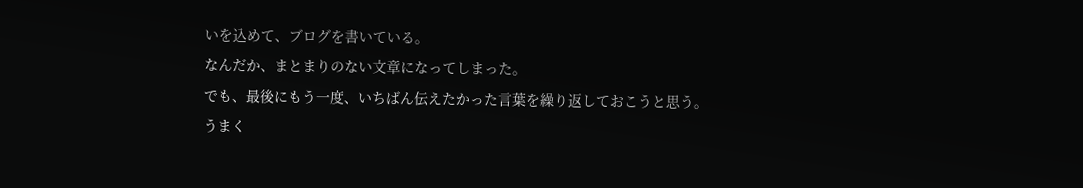いを込めて、ブログを書いている。
なんだか、まとまりのない文章になってしまった。
でも、最後にもう一度、いちばん伝えたかった言葉を繰り返しておこうと思う。
うまく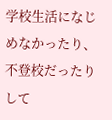学校生活になじめなかったり、不登校だったりして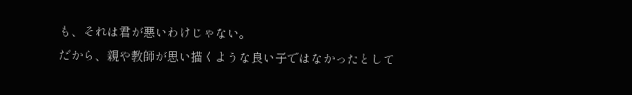も、それは君が悪いわけじゃない。
だから、親や教師が思い描くような良い子ではなかったとして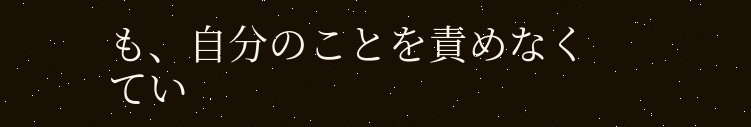も、自分のことを責めなくてい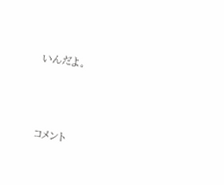いんだよ。



コメント